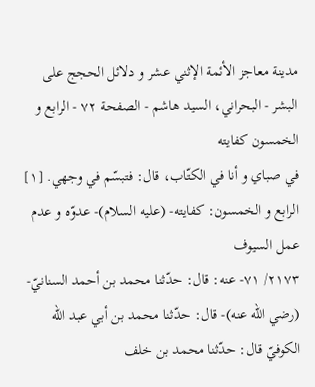مدينة معاجز الأئمة الإثني عشر و دلائل الحجج على البشر - البحراني، السيد هاشم - الصفحة ٧٢ - الرابع و الخمسون كفايته
في صباي و أنا في الكتّاب، قال: فتبسّم في وجهي. [١]
الرابع و الخمسون: كفايته- (عليه السلام)- عدوّه و عدم عمل السيوف
٢١٧٣/ ٧١- عنه: قال: حدّثنا محمد بن أحمد السنانيّ- (رضي الله عنه)- قال: حدّثنا محمد بن أبي عبد اللّه الكوفيّ قال: حدّثنا محمد بن خلف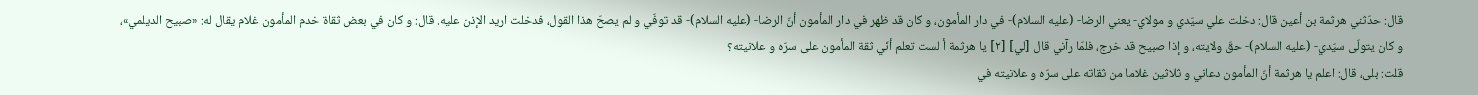قال: حدّثني هرثمة بن أعين قال: دخلت علي سيّدي و مولاي- يعني الرضا- (عليه السلام)- في دار المأمون، و كان قد ظهر في دار المأمون أنّ الرضا- (عليه السلام)- قد توفّي و لم يصحّ هذا القول، فدخلت اريد الإذن عليه. قال: و كان في بعض ثقاة خدم المأمون غلام يقال له: «صبيح الديلمي»، و كان يتولّى سيّدي- (عليه السلام)- حقّ ولايته، و إذا صبيح قد خرج، فلمّا رآني قال [لي] [٢] يا هرثمة أ لست تعلم أنّي ثقة المأمون على سرّه و علانيته؟
قلت: بلى، قال: اعلم يا هرثمة أنّ المأمون دعاني و ثلاثين غلاما من ثقاته على سرّه و علانيته في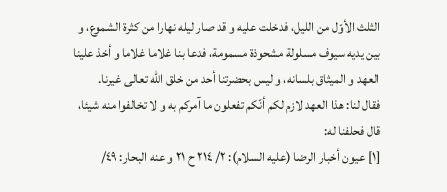الثلث الأوّل من الليل، فدخلت عليه و قد صار ليله نهارا من كثرة الشموع، و بين يديه سيوف مسلولة مشحوذة مسمومة، فدعا بنا غلاما غلاما و أخذ علينا العهد و الميثاق بلسانه، و ليس بحضرتنا أحد من خلق اللّه تعالى غيرنا.
فقال لنا: هذا العهد لازم لكم أنّكم تفعلون ما آمركم به و لا تخالفوا منه شيئا، قال فحلفنا له:
[١] عيون أخبار الرضا (عليه السلام): ٢/ ٢١٤ ح ٢١ و عنه البحار: ٤٩/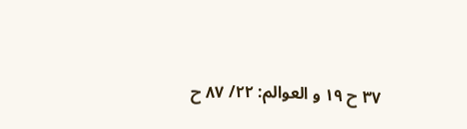٣٧ ح ١٩ و العوالم: ٢٢/ ٨٧ ح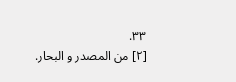٣٣.
[٢] من المصدر و البحار.